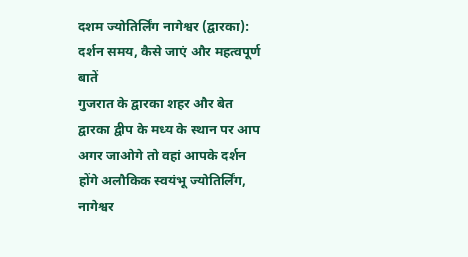दशम ज्योतिर्लिंग नागेश्वर (द्वारका): दर्शन समय, कैसे जाएं और महत्वपूर्ण बातें
गुजरात के द्वारका शहर और बेत द्वारका द्वीप के मध्य के स्थान पर आप अगर जाओगे तो वहां आपके दर्शन होंगे अलौकिक स्वयंभू ज्योतिर्लिंग, नागेश्वर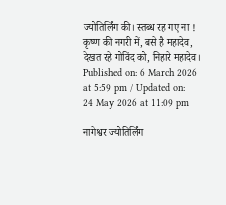ज्योतिर्लिंग की। स्तब्ध रह गए ना !
कृष्ण की नगरी में, बसे है महादेव,
देखत रहे गोविंद को, निहारे महादेव।
Published on: 6 March 2026 at 5:59 pm / Updated on: 24 May 2026 at 11:09 pm

नागेश्वर ज्योतिर्लिंग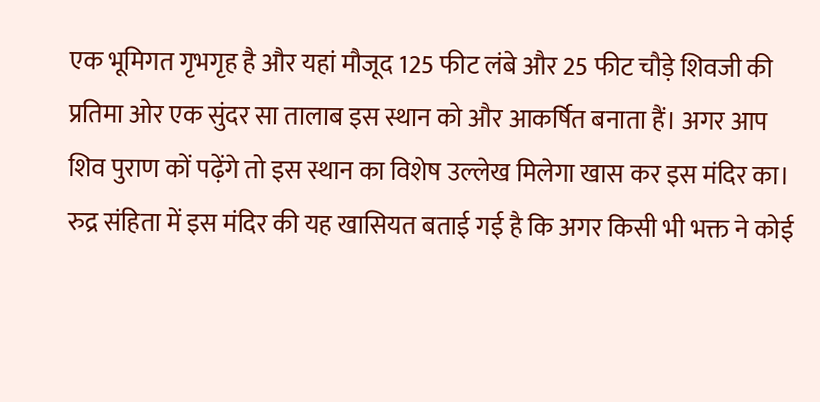एक भूमिगत गृभगृह है और यहां मौजूद 125 फीट लंबे और 25 फीट चौड़े शिवजी की प्रतिमा ओर एक सुंदर सा तालाब इस स्थान को और आकर्षित बनाता हैं। अगर आप शिव पुराण कों पढ़ेंगे तो इस स्थान का विशेष उल्लेख मिलेगा खास कर इस मंदिर का।
रुद्र संहिता में इस मंदिर की यह खासियत बताई गई है कि अगर किसी भी भक्त ने कोई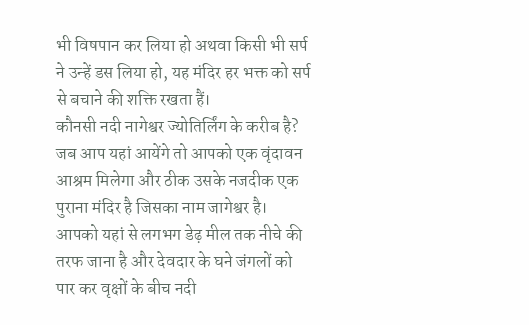भी विषपान कर लिया हो अथवा किसी भी सर्प ने उन्हें डस लिया हो, यह मंदिर हर भक्त को सर्प से बचाने की शक्ति रखता हैं।
कौनसी नदी नागेश्वर ज्योतिर्लिंग के करीब है?
जब आप यहां आयेंगे तो आपको एक वृंदावन आश्रम मिलेगा और ठीक उसके नजदीक एक पुराना मंदिर है जिसका नाम जागेश्वर है। आपको यहां से लगभग डेढ़ मील तक नीचे की तरफ जाना है और देवदार के घने जंगलों को पार कर वृक्षों के बीच नदी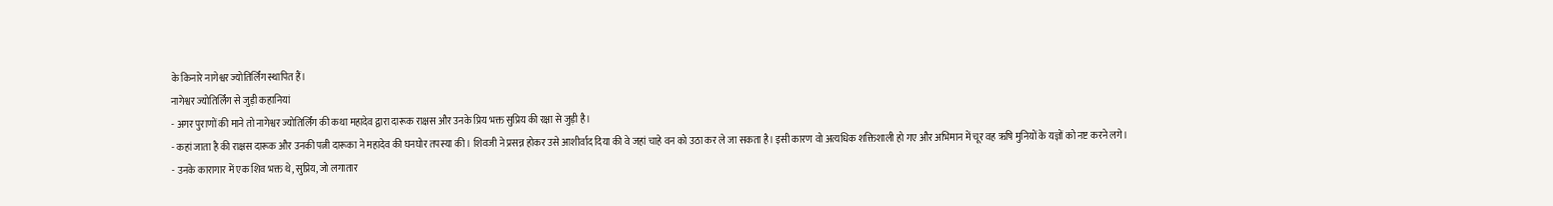के किनारे नागेश्वर ज्योतिर्लिंग स्थापित हैं।
नागेश्वर ज्योतिर्लिंग से जुड़ी कहानियां
- अगर पुराणों की माने तो नागेश्वर ज्योतिर्लिंग की कथा महादेव द्वारा दारूक राक्षस और उनके प्रिय भक्त सुप्रिय की रक्षा से जुड़ी है।
- कहां जाता है की राक्षस दारूक और उनकी पत्नी दारूका ने महादेव की घनघोर तपस्या की। शिवजी ने प्रसन्न होकर उसे आशीर्वाद दिया की वे जहां चाहे वन को उठा कर ले जा सकता है। इसी कारण वो अत्यधिक शक्तिशाली हो गए और अभिमान में चूर वह ऋषि मुनियों के यज्ञों को नष्ट करने लगे।
- उनके कारागार में एक शिव भक्त थे, सुप्रिय, जो लगातार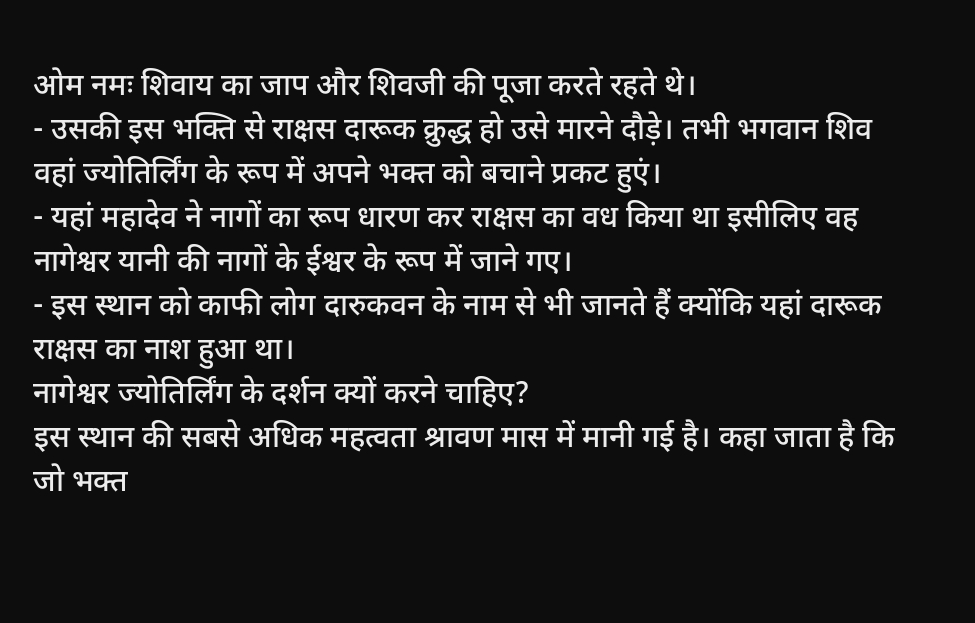ओम नमः शिवाय का जाप और शिवजी की पूजा करते रहते थे।
- उसकी इस भक्ति से राक्षस दारूक क्रुद्ध हो उसे मारने दौड़े। तभी भगवान शिव वहां ज्योतिर्लिंग के रूप में अपने भक्त को बचाने प्रकट हुएं।
- यहां महादेव ने नागों का रूप धारण कर राक्षस का वध किया था इसीलिए वह नागेश्वर यानी की नागों के ईश्वर के रूप में जाने गए।
- इस स्थान को काफी लोग दारुकवन के नाम से भी जानते हैं क्योंकि यहां दारूक राक्षस का नाश हुआ था।
नागेश्वर ज्योतिर्लिंग के दर्शन क्यों करने चाहिए?
इस स्थान की सबसे अधिक महत्वता श्रावण मास में मानी गई है। कहा जाता है कि जो भक्त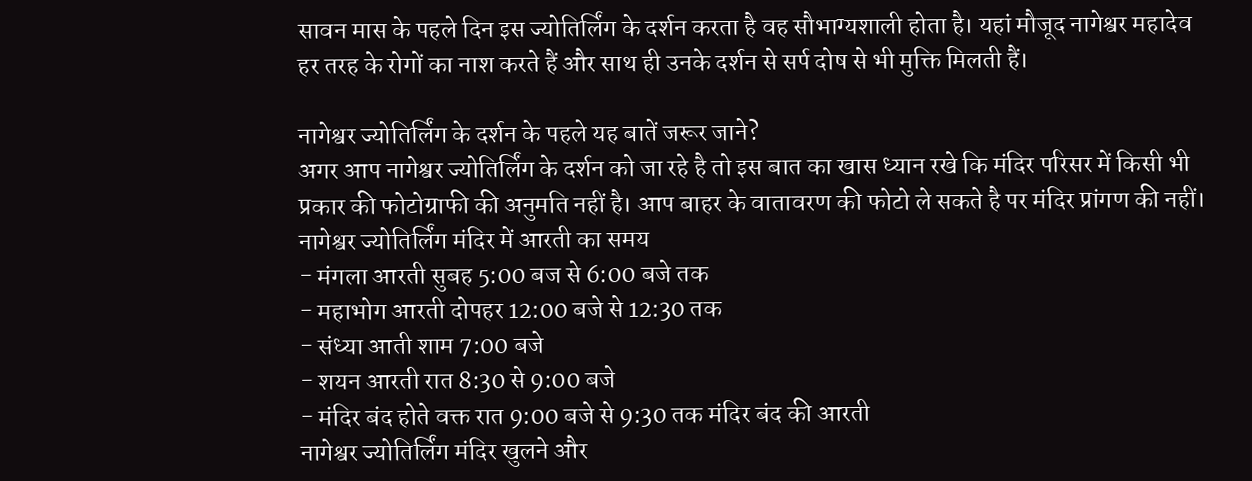सावन मास के पहले दिन इस ज्योतिर्लिंग के दर्शन करता है वह सौभाग्यशाली होता है। यहां मौजूद नागेश्वर महादेव हर तरह के रोगों का नाश करते हैं और साथ ही उनके दर्शन से सर्प दोष से भी मुक्ति मिलती हैं।

नागेश्वर ज्योतिर्लिंग के दर्शन के पहले यह बातें जरूर जाने?
अगर आप नागेश्वर ज्योतिर्लिंग के दर्शन को जा रहे है तो इस बात का खास ध्यान रखे कि मंदिर परिसर में किसी भी प्रकार की फोटोग्राफी की अनुमति नहीं है। आप बाहर के वातावरण की फोटो ले सकते है पर मंदिर प्रांगण की नहीं।
नागेश्वर ज्योतिर्लिंग मंदिर में आरती का समय
- मंगला आरती सुबह 5:00 बज से 6:00 बजे तक
- महाभोग आरती दोपहर 12:00 बजे से 12:30 तक
- संध्या आती शाम 7:00 बजे
- शयन आरती रात 8:30 से 9:00 बजे
- मंदिर बंद होते वक्त रात 9:00 बजे से 9:30 तक मंदिर बंद की आरती
नागेश्वर ज्योतिर्लिंग मंदिर खुलने और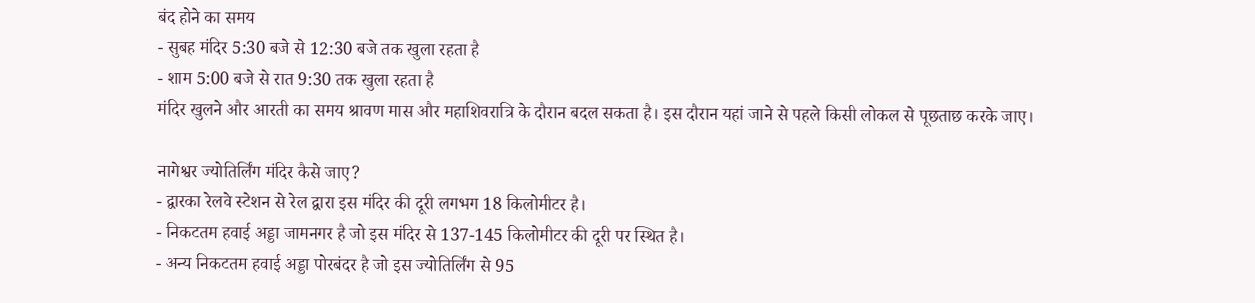बंद होने का समय
- सुबह मंदिर 5:30 बजे से 12:30 बजे तक खुला रहता है
- शाम 5:00 बजे से रात 9:30 तक खुला रहता है
मंदिर खुलने और आरती का समय श्रावण मास और महाशिवरात्रि के दौरान बदल सकता है। इस दौरान यहां जाने से पहले किसी लोकल से पूछताछ करके जाए।

नागेश्वर ज्योतिर्लिंग मंदिर कैसे जाए?
- द्वारका रेलवे स्टेशन से रेल द्वारा इस मंदिर की दूरी लगभग 18 किलोमीटर है।
- निकटतम हवाई अड्डा जामनगर है जो इस मंदिर से 137-145 किलोमीटर की दूरी पर स्थित है।
- अन्य निकटतम हवाई अड्डा पोरबंदर है जो इस ज्योतिर्लिंग से 95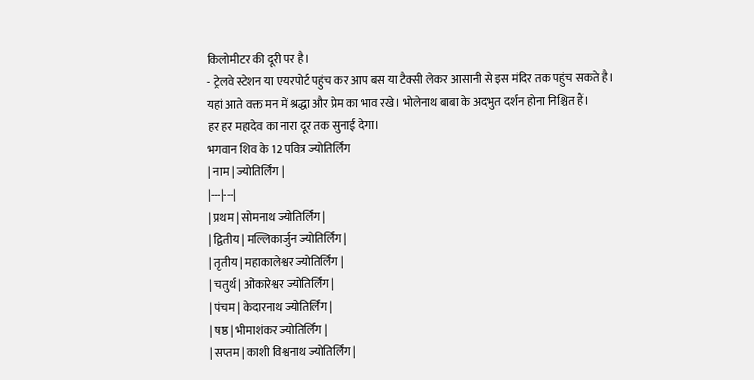किलोमीटर की दूरी पर है।
- ट्रेलवे स्टेशन या एयरपोर्ट पहुंच कर आप बस या टैक्सी लेकर आसानी से इस मंदिर तक पहुंच सकते है।
यहां आते वक्त मन में श्रद्धा और प्रेम का भाव रखे। भोलेनाथ बाबा के अदभुत दर्शन होना निश्चित हैं।
हर हर महादेव का नारा दूर तक सुनाई देगा।
भगवान शिव के 12 पवित्र ज्योतिर्लिंग
| नाम | ज्योतिर्लिंग |
|---|---|
| प्रथम | सोमनाथ ज्योतिर्लिंग |
| द्वितीय | मल्लिकार्जुन ज्योतिर्लिंग |
| तृतीय | महाकालेश्वर ज्योतिर्लिंग |
| चतुर्थ | ओंकारेश्वर ज्योतिर्लिंग |
| पंचम | केदारनाथ ज्योतिर्लिंग |
| षष्ठ | भीमाशंकर ज्योतिर्लिंग |
| सप्तम | काशी विश्वनाथ ज्योतिर्लिंग |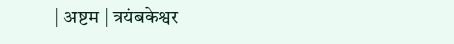| अष्टम | त्रयंबकेश्वर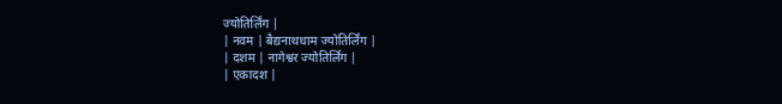ज्योतिर्लिंग |
| नवम | बैद्यनाथधाम ज्योतिर्लिंग |
| दशम | नागेश्वर ज्योतिर्लिंग |
| एकादश |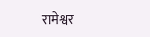रामेश्वर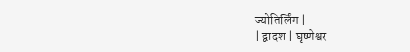ज्योतिर्लिंग |
| द्वादश | घृष्णेश्वर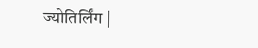ज्योतिर्लिंग |